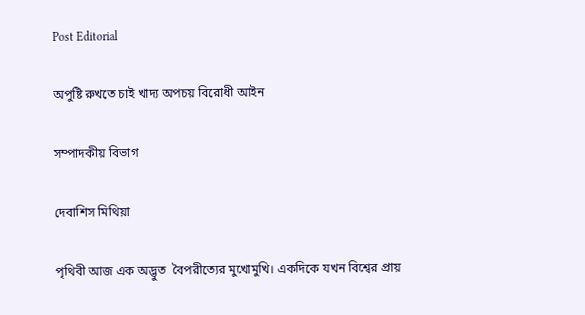Post Editorial

অপুষ্টি রুখতে চাই খাদ্য অপচয় বিরোধী আইন

সম্পাদকীয় বিভাগ

দেবাশিস মিথিয়া

পৃথিবী আজ এক অদ্ভুত  বৈপরীত্যের মুখোমুখি। একদিকে যখন বিশ্বের প্রায়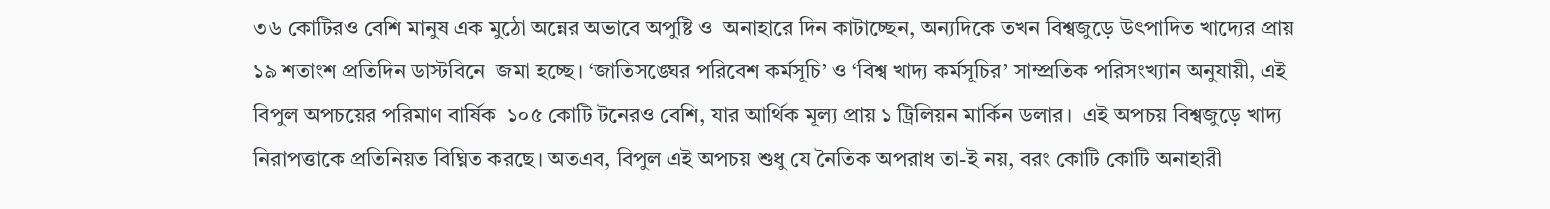৩৬ কোটিরও বেশি মানুষ এক মুঠো অন্নের অভাবে অপুষ্টি ও  অনাহারে দিন কাটাচ্ছেন, অন্যদিকে তখন বিশ্বজুড়ে উৎপাদিত খাদ্যের প্রায় ১৯ শতাংশ প্রতিদিন ডাস্টবিনে  জমা হচ্ছে। ‘জাতিসঙ্ঘের পরিবেশ কর্মসূচি’ ও ‘বিশ্ব খাদ্য কর্মসূচির’ সাম্প্রতিক পরিসংখ্যান অনুযায়ী, এই বিপুল অপচয়ের পরিমাণ বার্ষিক  ১০৫ কোটি টনেরও বেশি, যার আর্থিক মূল্য প্রায় ১ ট্রিলিয়ন মার্কিন ডলার।  এই অপচয় বিশ্বজুড়ে খাদ্য নিরাপত্তাকে প্রতিনিয়ত বিঘ্নিত করছে। অতএব, বিপুল এই অপচয় শুধু যে নৈতিক অপরাধ তা-ই নয়, বরং কোটি কোটি অনাহারী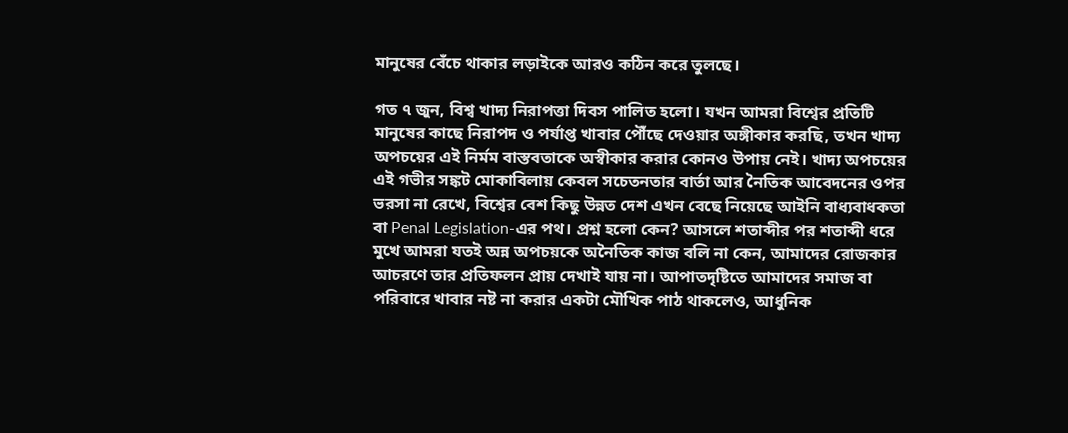মানুষের বেঁচে থাকার লড়াইকে আরও কঠিন করে তুলছে।

গত ৭ জুন, বিশ্ব খাদ্য নিরাপত্তা দিবস পালিত হলো। যখন আমরা বিশ্বের প্রতিটি মানুষের কাছে নিরাপদ ও পর্যাপ্ত খাবার পৌঁছে দেওয়ার অঙ্গীকার করছি, তখন খাদ্য অপচয়ের এই নির্মম বাস্তবতাকে অস্বীকার করার কোনও উপায় নেই। খাদ্য অপচয়ের এই গভীর সঙ্কট মোকাবিলায় কেবল সচেতনতার বার্তা আর নৈতিক আবেদনের ওপর ভরসা না রেখে, বিশ্বের বেশ কিছু উন্নত দেশ এখন বেছে নিয়েছে আইনি বাধ্যবাধকতা বা Penal Legislation-এর পথ। প্রশ্ন হলো কেন? আসলে শতাব্দীর পর শতাব্দী ধরে মুখে আমরা যতই অন্ন অপচয়কে অনৈতিক কাজ বলি না কেন, আমাদের রোজকার আচরণে তার প্রতিফলন প্রায় দেখাই যায় না। আপাতদৃষ্টিতে আমাদের সমাজ বা পরিবারে খাবার নষ্ট না করার একটা মৌখিক পাঠ থাকলেও, আধুনিক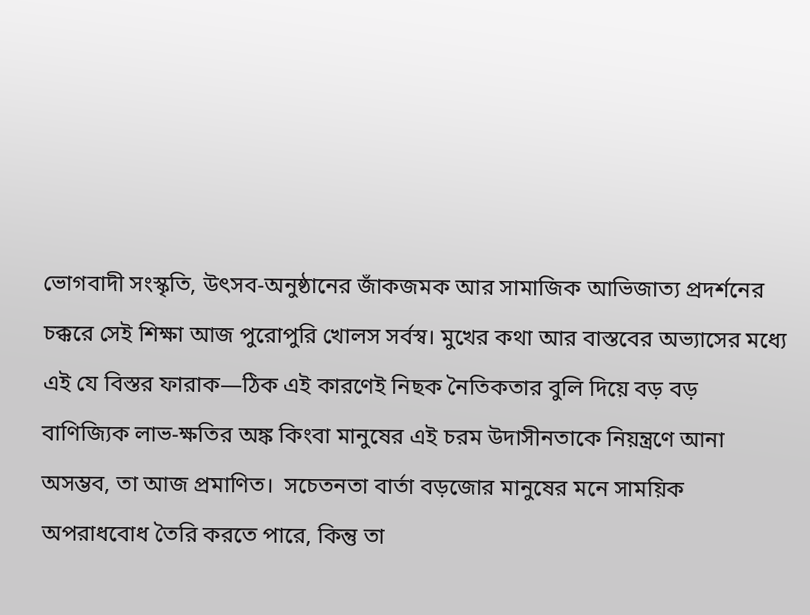ভোগবাদী সংস্কৃতি, উৎসব-অনুষ্ঠানের জাঁকজমক আর সামাজিক আভিজাত্য প্রদর্শনের চক্করে সেই শিক্ষা আজ পুরোপুরি খোলস সর্বস্ব। মুখের কথা আর বাস্তবের অভ্যাসের মধ্যে এই যে বিস্তর ফারাক—ঠিক এই কারণেই নিছক নৈতিকতার বুলি দিয়ে বড় বড় বাণিজ্যিক লাভ-ক্ষতির অঙ্ক কিংবা মানুষের এই চরম উদাসীনতাকে নিয়ন্ত্রণে আনা অসম্ভব, তা আজ প্রমাণিত।  সচেতনতা বার্তা বড়জোর মানুষের মনে সাময়িক অপরাধবোধ তৈরি করতে পারে, কিন্তু তা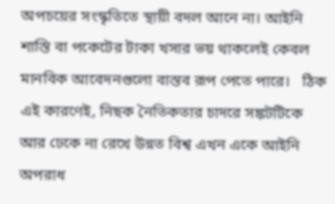অপচয়ের সংস্কৃতিতে স্থায়ী বদল আনে না। আইনি শাস্তি বা পকেটের টাকা খসার ভয় থাকলেই কেবল মানবিক আবেদনগুলো বাস্তব রূপ পেতে পারে।   ঠিক এই কারণেই, নিছক নৈতিকতার চাদরে সঙ্কটটিকে আর ঢেকে না রেখে উন্নত বিশ্ব এখন একে আইনি অপরাধ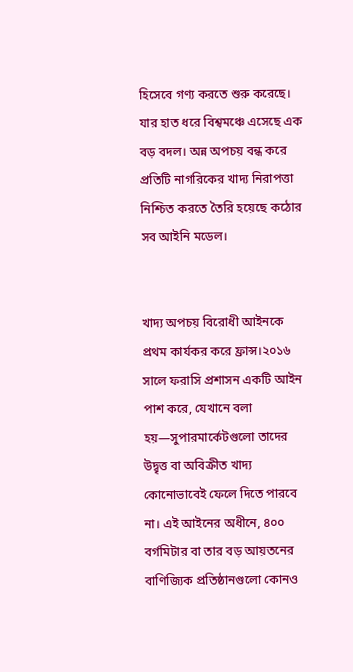হিসেবে গণ্য করতে শুরু করেছে। যার হাত ধরে বিশ্বমঞ্চে এসেছে এক বড় বদল। অন্ন অপচয় বন্ধ করে প্রতিটি নাগরিকের খাদ্য নিরাপত্তা নিশ্চিত করতে তৈরি হয়েছে কঠোর সব আইনি মডেল।


খাদ্য অপচয় বিরোধী আইনকে প্রথম কার্যকর করে ফ্রান্স।২০১৬ সালে ফরাসি প্রশাসন একটি আইন পাশ করে, যেখানে বলা হয়—সুপারমার্কেটগুলো তাদের উদ্বৃত্ত বা অবিক্রীত খাদ্য কোনোভাবেই ফেলে দিতে পারবে না। এই আইনের অধীনে, ৪০০ বর্গমিটার বা তার বড় আয়তনের বাণিজ্যিক প্রতিষ্ঠানগুলো কোনও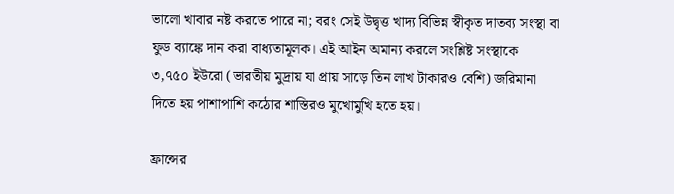ভালো খাবার নষ্ট করতে পারে না; বরং সেই উদ্বৃত্ত খাদ্য বিভিন্ন স্বীকৃত দাতব্য সংস্থা বা ফুড ব্যাঙ্কে দান করা বাধ্যতামূলক। এই আইন অমান্য করলে সংশ্লিষ্ট সংস্থাকে ৩,৭৫০ ইউরো (ভারতীয় মুদ্রায় যা প্রায় সাড়ে তিন লাখ টাকারও বেশি) জরিমানা দিতে হয় পাশাপাশি কঠোর শাস্তিরও মুখোমুখি হতে হয়।

ফ্রান্সের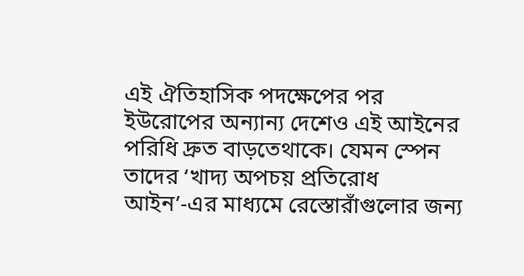এই ঐতিহাসিক পদক্ষেপের পর ইউরোপের অন্যান্য দেশেও এই আইনের পরিধি দ্রুত বাড়তেথাকে। যেমন স্পেন তাদের ‘খাদ্য অপচয় প্রতিরোধ আইন’-এর মাধ্যমে রেস্তোরাঁগুলোর জন্য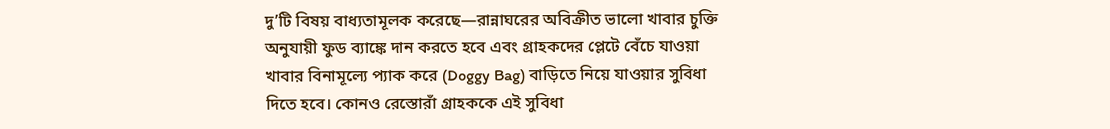দু’টি বিষয় বাধ্যতামূলক করেছে—রান্নাঘরের অবিক্রীত ভালো খাবার চুক্তি অনুযায়ী ফুড ব্যাঙ্কে দান করতে হবে এবং গ্রাহকদের প্লেটে বেঁচে যাওয়া খাবার বিনামূল্যে প্যাক করে (Doggy Bag) বাড়িতে নিয়ে যাওয়ার সুবিধা দিতে হবে। কোনও রেস্তোরাঁ গ্রাহককে এই সুবিধা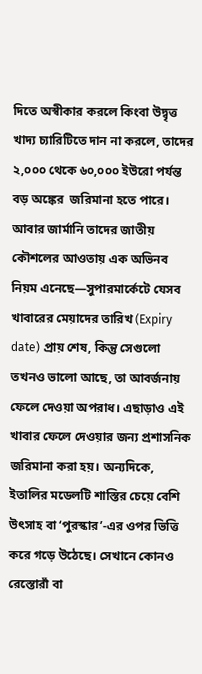দিতে অস্বীকার করলে কিংবা উদ্বৃত্ত খাদ্য চ্যারিটিতে দান না করলে, তাদের ২,০০০ থেকে ৬০,০০০ ইউরো পর্যন্ত বড় অঙ্কের  জরিমানা হতে পারে। আবার জার্মানি তাদের জাতীয় কৌশলের আওতায় এক অভিনব নিয়ম এনেছে—সুপারমার্কেটে যেসব খাবারের মেয়াদের তারিখ (Expiry date) প্রায় শেষ, কিন্তু সেগুলো তখনও ভালো আছে, তা আবর্জনায় ফেলে দেওয়া অপরাধ। এছাড়াও এই খাবার ফেলে দেওয়ার জন্য প্রশাসনিক জরিমানা করা হয়। অন্যদিকে, ইতালির মডেলটি শাস্তির চেয়ে বেশি উৎসাহ বা ‘পুরস্কার’-এর ওপর ভিত্তি করে গড়ে উঠেছে। সেখানে কোনও রেস্তোরাঁ বা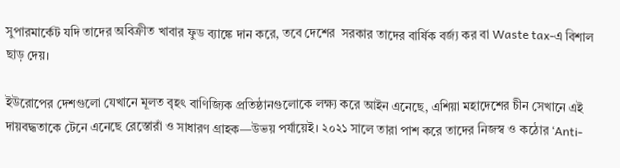সুপারমার্কেট যদি তাদের অবিক্রীত খাবার ফুড ব্যাঙ্কে দান করে, তবে দেশের  সরকার তাদের বার্ষিক বর্জ্য কর বা Waste tax-এ বিশাল ছাড় দেয়।

ইউরোপের দেশগুলো যেখানে মূলত বৃহৎ বাণিজ্যিক প্রতিষ্ঠানগুলোকে লক্ষ্য করে আইন এনেছে, এশিয়া মহাদেশের চীন সেখানে এই দায়বদ্ধতাকে টেনে এনেছে রেস্তোরাঁ ও সাধারণ গ্রাহক—উভয় পর্যায়েই। ২০২১ সালে তারা পাশ করে তাদের নিজস্ব ও কঠোর ‘Anti-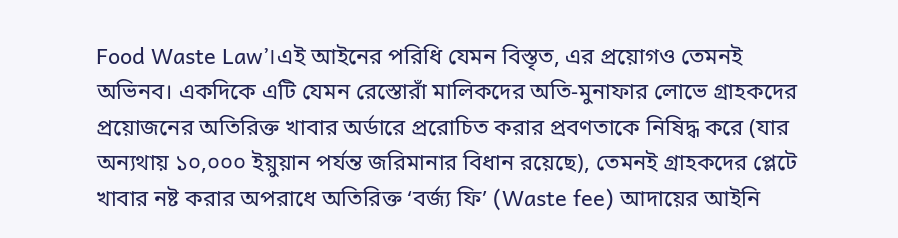Food Waste Law’।এই আইনের পরিধি যেমন বিস্তৃত, এর প্রয়োগও তেমনই অভিনব। একদিকে এটি যেমন রেস্তোরাঁ মালিকদের অতি-মুনাফার লোভে গ্রাহকদের প্রয়োজনের অতিরিক্ত খাবার অর্ডারে প্ররোচিত করার প্রবণতাকে নিষিদ্ধ করে (যার অন্যথায় ১০,০০০ ইয়ুয়ান পর্যন্ত জরিমানার বিধান রয়েছে), তেমনই গ্রাহকদের প্লেটে খাবার নষ্ট করার অপরাধে অতিরিক্ত ‘বর্জ্য ফি’ (Waste fee) আদায়ের আইনি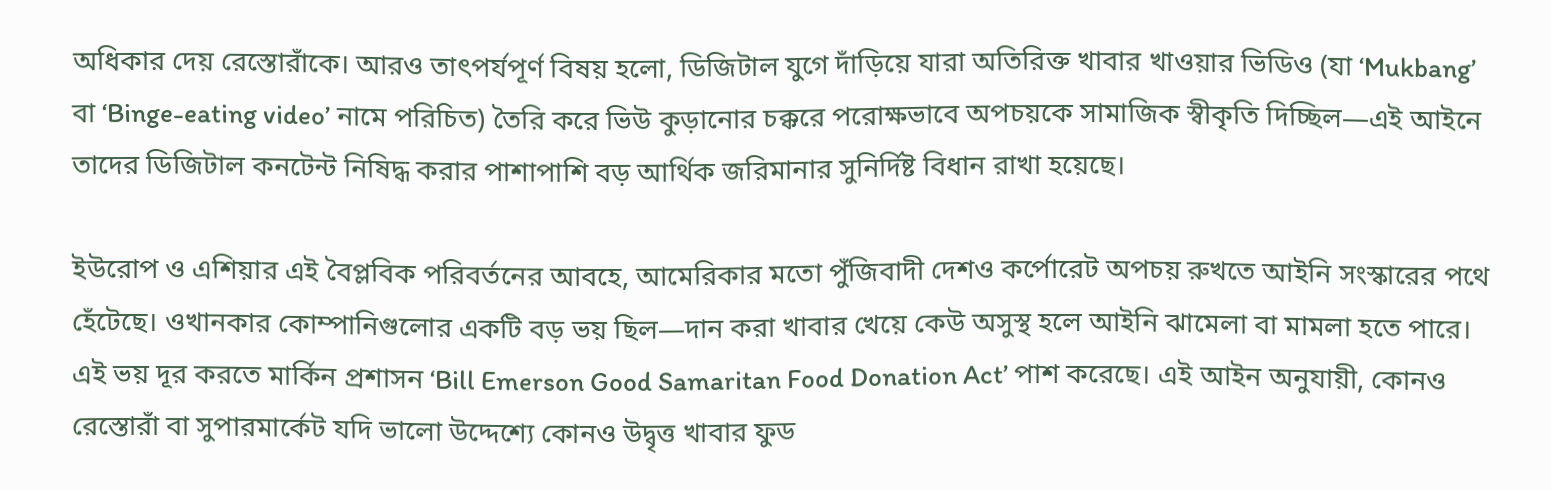অধিকার দেয় রেস্তোরাঁকে। আরও তাৎপর্যপূর্ণ বিষয় হলো, ডিজিটাল যুগে দাঁড়িয়ে যারা অতিরিক্ত খাবার খাওয়ার ভিডিও (যা ‘Mukbang’ বা ‘Binge-eating video’ নামে পরিচিত) তৈরি করে ভিউ কুড়ানোর চক্করে পরোক্ষভাবে অপচয়কে সামাজিক স্বীকৃতি দিচ্ছিল—এই আইনে তাদের ডিজিটাল কনটেন্ট নিষিদ্ধ করার পাশাপাশি বড় আর্থিক জরিমানার সুনির্দিষ্ট বিধান রাখা হয়েছে।

ইউরোপ ও এশিয়ার এই বৈপ্লবিক পরিবর্তনের আবহে, আমেরিকার মতো পুঁজিবাদী দেশও কর্পোরেট অপচয় রুখতে আইনি সংস্কারের পথে হেঁটেছে। ওখানকার কোম্পানিগুলোর একটি বড় ভয় ছিল—দান করা খাবার খেয়ে কেউ অসুস্থ হলে আইনি ঝামেলা বা মামলা হতে পারে। এই ভয় দূর করতে মার্কিন প্রশাসন ‘Bill Emerson Good Samaritan Food Donation Act’ পাশ করেছে। এই আইন অনুযায়ী, কোনও রেস্তোরাঁ বা সুপারমার্কেট যদি ভালো উদ্দেশ্যে কোনও উদ্বৃত্ত খাবার ফুড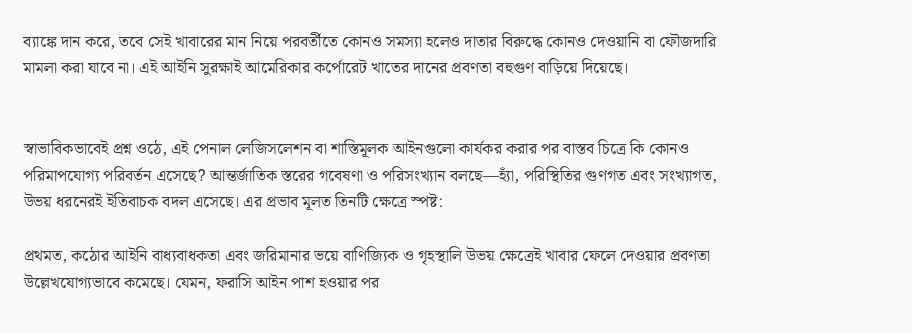ব্যাঙ্কে দান করে, তবে সেই খাবারের মান নিয়ে পরবর্তীতে কোনও সমস্যা হলেও দাতার বিরুদ্ধে কোনও দেওয়ানি বা ফৌজদারি মামলা করা যাবে না। এই আইনি সুরক্ষাই আমেরিকার কর্পোরেট খাতের দানের প্রবণতা বহুগুণ বাড়িয়ে দিয়েছে।


স্বাভাবিকভাবেই প্রশ্ন ওঠে, এই পেনাল লেজিসলেশন বা শাস্তিমূলক আইনগুলো কার্যকর করার পর বাস্তব চিত্রে কি কোনও পরিমাপযোগ্য পরিবর্তন এসেছে? আন্তর্জাতিক স্তরের গবেষণা ও পরিসংখ্যান বলছে—হ্যাঁ, পরিস্থিতির গুণগত এবং সংখ্যাগত, উভয় ধরনেরই ইতিবাচক বদল এসেছে। এর প্রভাব মূলত তিনটি ক্ষেত্রে স্পষ্ট:

প্রথমত, কঠোর আইনি বাধ্যবাধকতা এবং জরিমানার ভয়ে বাণিজ্যিক ও গৃহস্থালি উভয় ক্ষেত্রেই খাবার ফেলে দেওয়ার প্রবণতা উল্লেখযোগ্যভাবে কমেছে। যেমন, ফরাসি আইন পাশ হওয়ার পর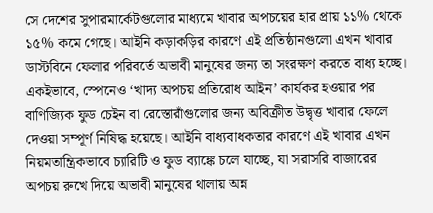সে দেশের সুপারমার্কেটগুলোর মাধ্যমে খাবার অপচয়ের হার প্রায় ১১% থেকে ১৫% কমে গেছে। আইনি কড়াকড়ির কারণে এই প্রতিষ্ঠানগুলো এখন খাবার ডাস্টবিনে ফেলার পরিবর্তে অভাবী মানুষের জন্য তা সংরক্ষণ করতে বাধ্য হচ্ছে। একইভাবে, স্পেনেও ‘খাদ্য অপচয় প্রতিরোধ আইন’ কার্যকর হওয়ার পর বাণিজ্যিক ফুড চেইন বা রেস্তোরাঁগুলোর জন্য অবিক্রীত উদ্বৃত্ত খাবার ফেলে দেওয়া সম্পূর্ণ নিষিদ্ধ হয়েছে। আইনি বাধ্যবাধকতার কারণে এই খাবার এখন নিয়মতান্ত্রিকভাবে চ্যারিটি ও ফুড ব্যাঙ্কে চলে যাচ্ছে, যা সরাসরি বাজারের অপচয় রুখে দিয়ে অভাবী মানুষের থালায় অন্ন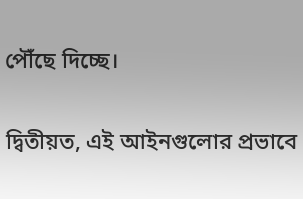পৌঁছে দিচ্ছে।

দ্বিতীয়ত, এই আইনগুলোর প্রভাবে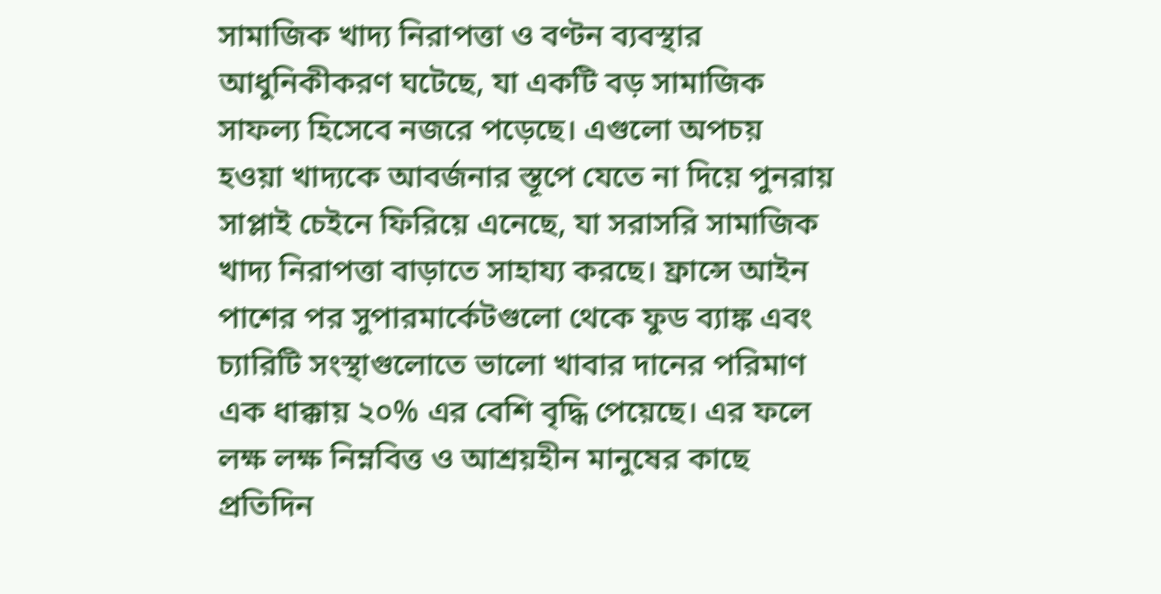সামাজিক খাদ্য নিরাপত্তা ও বণ্টন ব্যবস্থার আধুনিকীকরণ ঘটেছে, যা একটি বড় সামাজিক সাফল্য হিসেবে নজরে পড়েছে। এগুলো অপচয় হওয়া খাদ্যকে আবর্জনার স্তূপে যেতে না দিয়ে পুনরায় সাপ্লাই চেইনে ফিরিয়ে এনেছে, যা সরাসরি সামাজিক খাদ্য নিরাপত্তা বাড়াতে সাহায্য করছে। ফ্রান্সে আইন পাশের পর সুপারমার্কেটগুলো থেকে ফুড ব্যাঙ্ক এবং চ্যারিটি সংস্থাগুলোতে ভালো খাবার দানের পরিমাণ এক ধাক্কায় ২০% এর বেশি বৃদ্ধি পেয়েছে। এর ফলে লক্ষ লক্ষ নিম্নবিত্ত ও আশ্রয়হীন মানুষের কাছে প্রতিদিন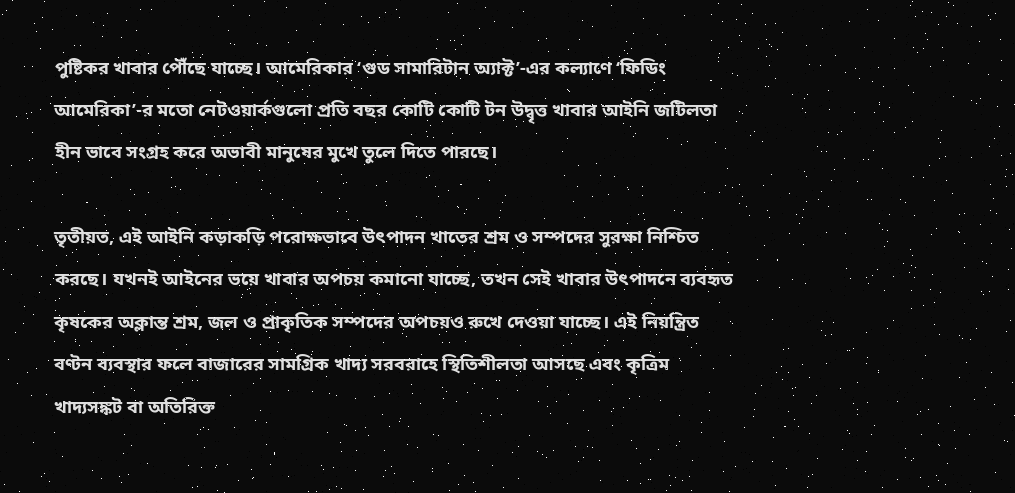পুষ্টিকর খাবার পৌঁছে যাচ্ছে। আমেরিকার ‘গুড সামারিটান অ্যাক্ট’-এর কল্যাণে ‘ফিডিং আমেরিকা’-র মতো নেটওয়ার্কগুলো প্রতি বছর কোটি কোটি টন উদ্বৃত্ত খাবার আইনি জটিলতা হীন ভাবে সংগ্রহ করে অভাবী মানুষের মুখে তুলে দিতে পারছে।

তৃতীয়ত, এই আইনি কড়াকড়ি পরোক্ষভাবে উৎপাদন খাতের শ্রম ও সম্পদের সুরক্ষা নিশ্চিত করছে। যখনই আইনের ভয়ে খাবার অপচয় কমানো যাচ্ছে, তখন সেই খাবার উৎপাদনে ব্যবহৃত কৃষকের অক্লান্ত শ্রম, জল ও প্রাকৃতিক সম্পদের অপচয়ও রুখে দেওয়া যাচ্ছে। এই নিয়ন্ত্রিত বণ্টন ব্যবস্থার ফলে বাজারের সামগ্রিক খাদ্য সরবরাহে স্থিতিশীলতা আসছে এবং কৃত্রিম খাদ্যসঙ্কট বা অতিরিক্ত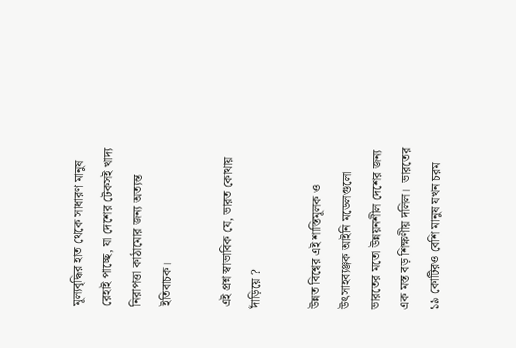মূল্যবৃদ্ধির হাত থেকে সাধারণ মানুষ রেহাই পাচ্ছে, যা দেশের টেকসই খাদ্য নিরাপত্তা কাঠামোর জন্য অত্যন্ত ইতিবাচক।

এই প্রশ্ন স্বাভাবিক যে, ভারত কোথায় দাঁড়িয়ে ?

উন্নত বিশ্বের এই শাস্তিমূলক ও উৎসাহব্যঞ্জক আইনি মডেলগুলো ভারতের মতো উন্নয়নশীল দেশের জন্য এক মস্ত বড় শিক্ষণীয় দলিল।  ভারতের ১৯ কোটিরও বেশি মানুষ যখন চরম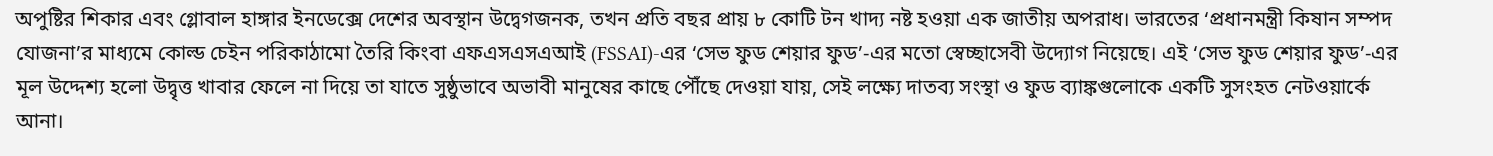অপুষ্টির শিকার এবং গ্লোবাল হাঙ্গার ইনডেক্সে দেশের অবস্থান উদ্বেগজনক, তখন প্রতি বছর প্রায় ৮ কোটি টন খাদ্য নষ্ট হওয়া এক জাতীয় অপরাধ। ভারতের ‘প্রধানমন্ত্রী কিষান সম্পদ যোজনা’র মাধ্যমে কোল্ড চেইন পরিকাঠামো তৈরি কিংবা এফএসএসএআই (FSSAI)-এর ‘সেভ ফুড শেয়ার ফুড’-এর মতো স্বেচ্ছাসেবী উদ্যোগ নিয়েছে। এই ‘সেভ ফুড শেয়ার ফুড’-এর মূল উদ্দেশ্য হলো উদ্বৃত্ত খাবার ফেলে না দিয়ে তা যাতে সুষ্ঠুভাবে অভাবী মানুষের কাছে পৌঁছে দেওয়া যায়, সেই লক্ষ্যে দাতব্য সংস্থা ও ফুড ব্যাঙ্কগুলোকে একটি সুসংহত নেটওয়ার্কে আনা।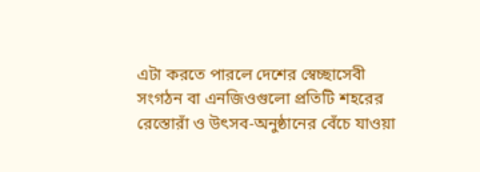এটা করতে পারলে দেশের স্বেচ্ছাসেবী সংগঠন বা এনজিওগুলো প্রতিটি শহরের রেস্তোরাঁ ও উৎসব-অনুষ্ঠানের বেঁচে যাওয়া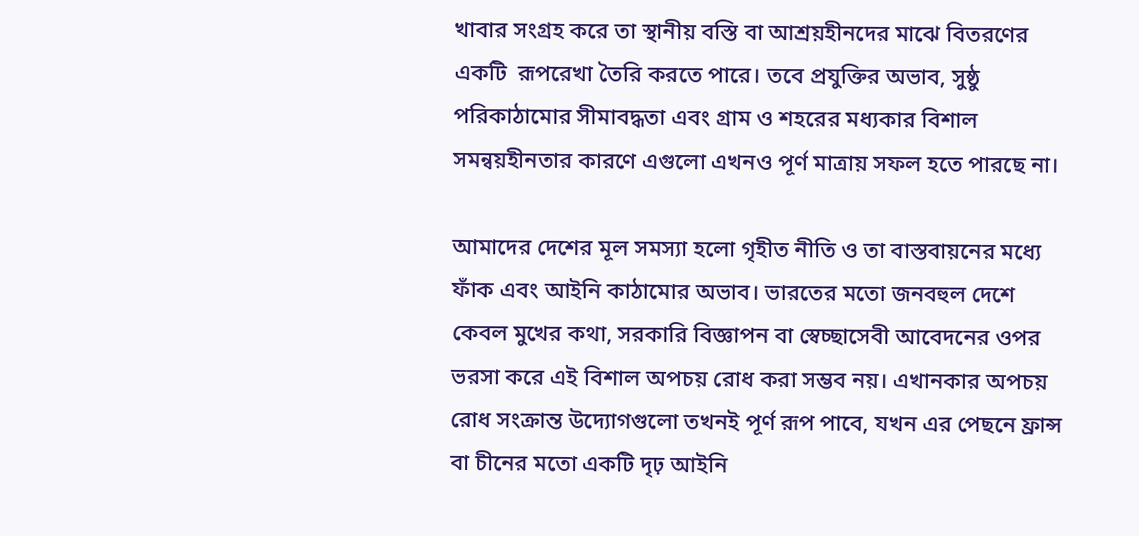খাবার সংগ্রহ করে তা স্থানীয় বস্তি বা আশ্রয়হীনদের মাঝে বিতরণের একটি  রূপরেখা তৈরি করতে পারে। তবে প্রযুক্তির অভাব, সুষ্ঠু পরিকাঠামোর সীমাবদ্ধতা এবং গ্রাম ও শহরের মধ্যকার বিশাল সমন্বয়হীনতার কারণে এগুলো এখনও পূর্ণ মাত্রায় সফল হতে পারছে না।

আমাদের দেশের মূল সমস্যা হলো গৃহীত নীতি ও তা বাস্তবায়নের মধ্যে ফাঁক এবং আইনি কাঠামোর অভাব। ভারতের মতো জনবহুল দেশে কেবল মুখের কথা, সরকারি বিজ্ঞাপন বা স্বেচ্ছাসেবী আবেদনের ওপর ভরসা করে এই বিশাল অপচয় রোধ করা সম্ভব নয়। এখানকার অপচয় রোধ সংক্রান্ত উদ্যোগগুলো তখনই পূর্ণ রূপ পাবে, যখন এর পেছনে ফ্রান্স বা চীনের মতো একটি দৃঢ় আইনি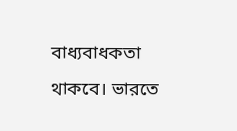বাধ্যবাধকতা থাকবে। ভারতে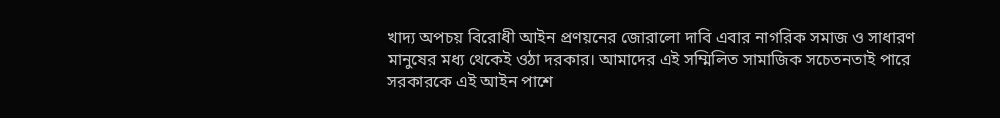খাদ্য অপচয় বিরোধী আইন প্রণয়নের জোরালো দাবি এবার নাগরিক সমাজ ও সাধারণ মানুষের মধ্য থেকেই ওঠা দরকার। আমাদের এই সম্মিলিত সামাজিক সচেতনতাই পারে সরকারকে এই আইন পাশে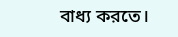বাধ্য করতে।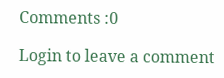Comments :0

Login to leave a comment